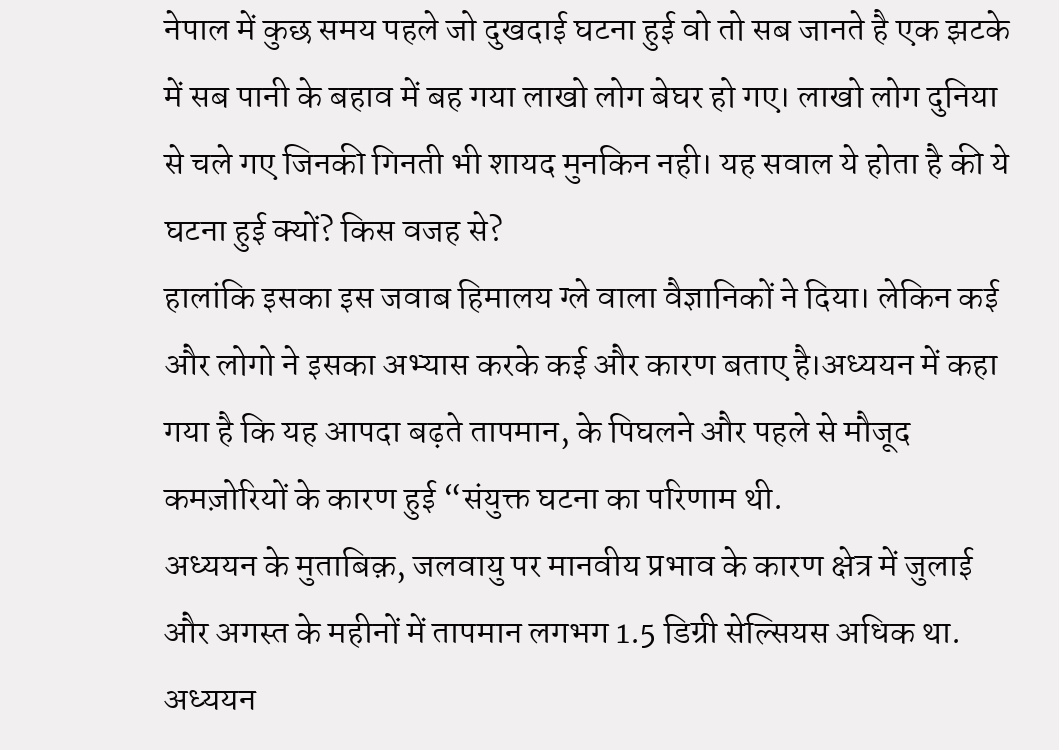नेपाल में कुछ समय पहले जो दुखदाई घटना हुई वो तो सब जानते है एक झटके में सब पानी के बहाव में बह गया लाखो लोग बेघर हो गए। लाखो लोग दुनिया से चले गए जिनकी गिनती भी शायद मुनकिन नही। यह सवाल ये होता है की ये घटना हुई क्यों? किस वजह से?
हालांकि इसका इस जवाब हिमालय ग्ले वाला वैज्ञानिकों ने दिया। लेकिन कई और लोगो ने इसका अभ्यास करके कई और कारण बताए है।अध्ययन में कहा गया है कि यह आपदा बढ़ते तापमान, के पिघलने और पहले से मौजूद कमज़ोरियों के कारण हुई “संयुक्त घटना का परिणाम थी.
अध्ययन के मुताबिक़, जलवायु पर मानवीय प्रभाव के कारण क्षेत्र में जुलाई और अगस्त के महीनों में तापमान लगभग 1.5 डिग्री सेल्सियस अधिक था.
अध्ययन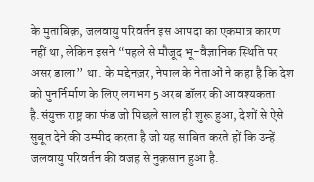के मुताबिक़, जलवायु परिवर्तन इस आपदा का एकमात्र कारण नहीं था, लेकिन इसने “पहले से मौजूद भू-वैज्ञानिक स्थिति पर असर डाला” था. के मद्देनज़र, नेपाल के नेताओं ने कहा है कि देश को पुनर्निर्माण के लिए लगभग 5 अरब डॉलर की आवश्यकता है.संयुक्त राष्ट्र का फंड जो पिछले साल ही शुरू हुआ, देशों से ऐसे सुबूत देने की उम्मीद करता है जो यह साबित करते हों कि उन्हें जलवायु परिवर्तन की वजह से नुक़सान हुआ है.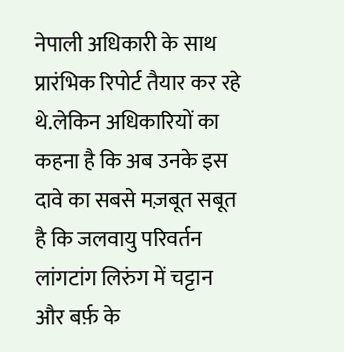नेपाली अधिकारी के साथ प्रारंभिक रिपोर्ट तैयार कर रहे थे.लेकिन अधिकारियों का कहना है कि अब उनके इस दावे का सबसे मज़बूत सबूत है कि जलवायु परिवर्तन लांगटांग लिरुंग में चट्टान और बर्फ़ के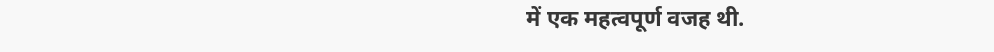में एक महत्वपूर्ण वजह थी.